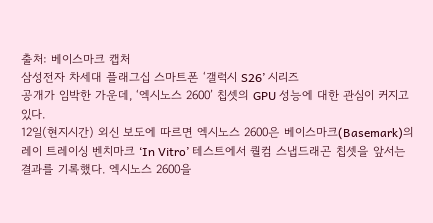출처: 베이스마크 캡처
삼성전자 차세대 플래그십 스마트폰 ‘갤럭시 S26’ 시리즈
공개가 임박한 가운데, ‘엑시노스 2600’ 칩셋의 GPU 성능에 대한 관심이 커지고
있다.
12일(현지시간) 외신 보도에 따르면 엑시노스 2600은 베이스마크(Basemark)의
레이 트레이싱 벤치마크 ‘In Vitro’ 테스트에서 퀄컴 스냅드래곤 칩셋을 앞서는
결과를 기록했다. 엑시노스 2600을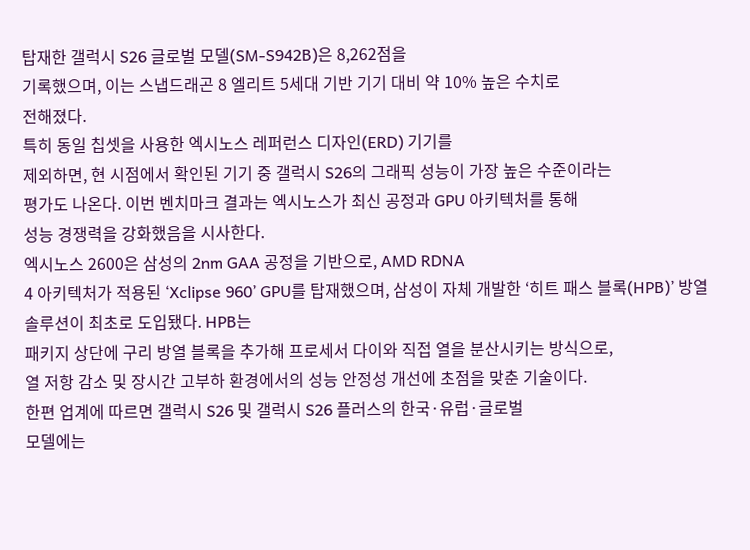탑재한 갤럭시 S26 글로벌 모델(SM-S942B)은 8,262점을
기록했으며, 이는 스냅드래곤 8 엘리트 5세대 기반 기기 대비 약 10% 높은 수치로
전해졌다.
특히 동일 칩셋을 사용한 엑시노스 레퍼런스 디자인(ERD) 기기를
제외하면, 현 시점에서 확인된 기기 중 갤럭시 S26의 그래픽 성능이 가장 높은 수준이라는
평가도 나온다. 이번 벤치마크 결과는 엑시노스가 최신 공정과 GPU 아키텍처를 통해
성능 경쟁력을 강화했음을 시사한다.
엑시노스 2600은 삼성의 2nm GAA 공정을 기반으로, AMD RDNA
4 아키텍처가 적용된 ‘Xclipse 960’ GPU를 탑재했으며, 삼성이 자체 개발한 ‘히트 패스 블록(HPB)’ 방열
솔루션이 최초로 도입됐다. HPB는
패키지 상단에 구리 방열 블록을 추가해 프로세서 다이와 직접 열을 분산시키는 방식으로,
열 저항 감소 및 장시간 고부하 환경에서의 성능 안정성 개선에 초점을 맞춘 기술이다.
한편 업계에 따르면 갤럭시 S26 및 갤럭시 S26 플러스의 한국·유럽·글로벌
모델에는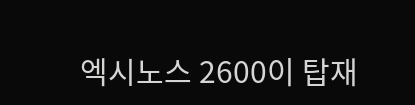엑시노스 2600이 탑재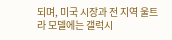되며, 미국 시장과 전 지역 울트라 모델에는 갤럭시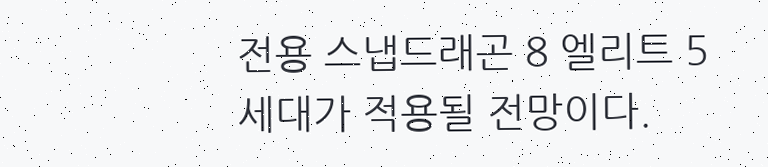전용 스냅드래곤 8 엘리트 5세대가 적용될 전망이다.